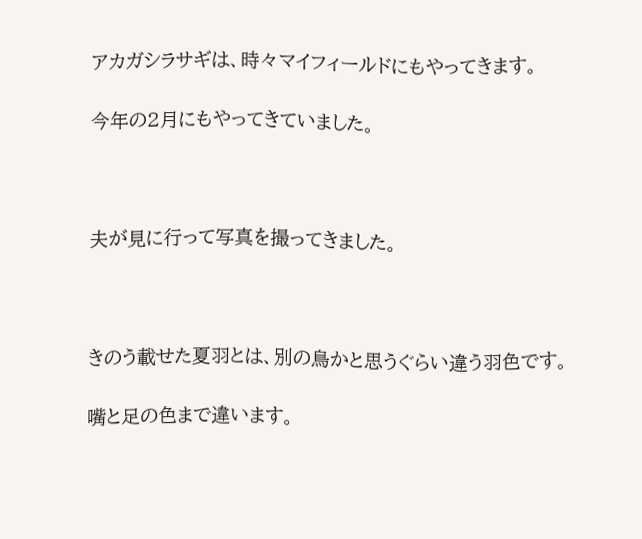アカガシラサギは、時々マイフィールドにもやってきます。

今年の2月にもやってきていました。



夫が見に行って写真を撮ってきました。



きのう載せた夏羽とは、別の鳥かと思うぐらい違う羽色です。

嘴と足の色まで違います。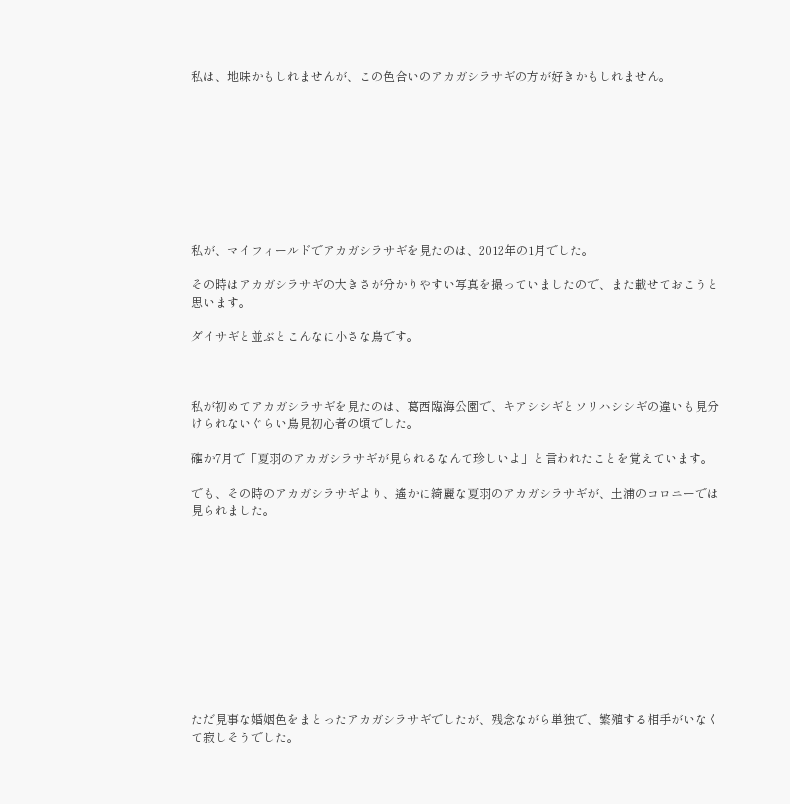私は、地味かもしれませんが、この色合いのアカガシラサギの方が好きかもしれません。









私が、マイフィールドでアカガシラサギを見たのは、2012年の1月でした。

その時はアカガシラサギの大きさが分かりやすい写真を撮っていましたので、また載せておこうと思います。

ダイサギと並ぶとこんなに小さな鳥です。



私が初めてアカガシラサギを見たのは、葛西臨海公園で、キアシシギとソリハシシギの違いも見分けられないぐらい鳥見初心者の頃でした。

確か7月で「夏羽のアカガシラサギが見られるなんて珍しいよ」と言われたことを覚えています。

でも、その時のアカガシラサギより、遙かに綺麗な夏羽のアカガシラサギが、土浦のコロニーでは見られました。











ただ見事な婚姻色をまとったアカガシラサギでしたが、残念ながら単独で、繁殖する相手がいなくて寂しそうでした。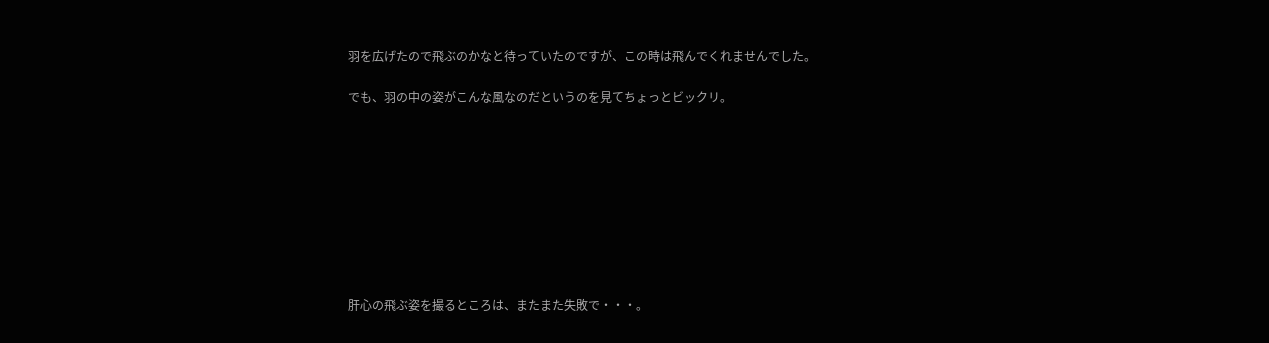羽を広げたので飛ぶのかなと待っていたのですが、この時は飛んでくれませんでした。

でも、羽の中の姿がこんな風なのだというのを見てちょっとビックリ。









肝心の飛ぶ姿を撮るところは、またまた失敗で・・・。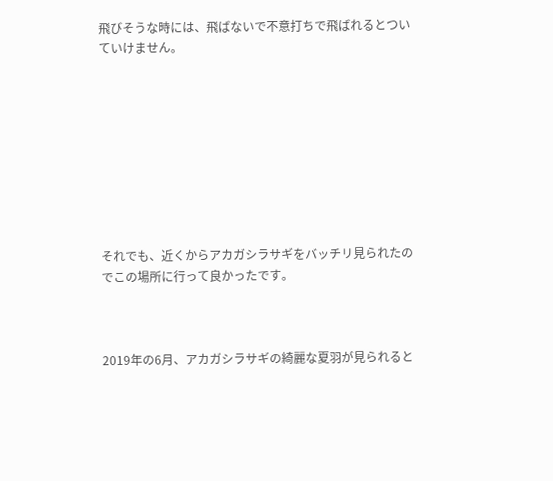飛びそうな時には、飛ばないで不意打ちで飛ばれるとついていけません。









それでも、近くからアカガシラサギをバッチリ見られたのでこの場所に行って良かったです。



2019年の6月、アカガシラサギの綺麗な夏羽が見られると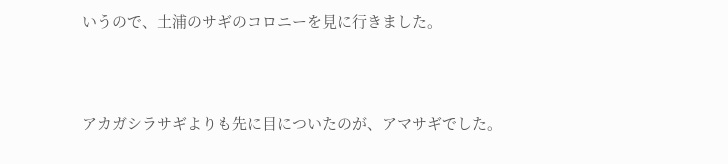いうので、土浦のサギのコロニーを見に行きました。



アカガシラサギよりも先に目についたのが、アマサギでした。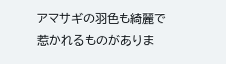アマサギの羽色も綺麗で惹かれるものがありま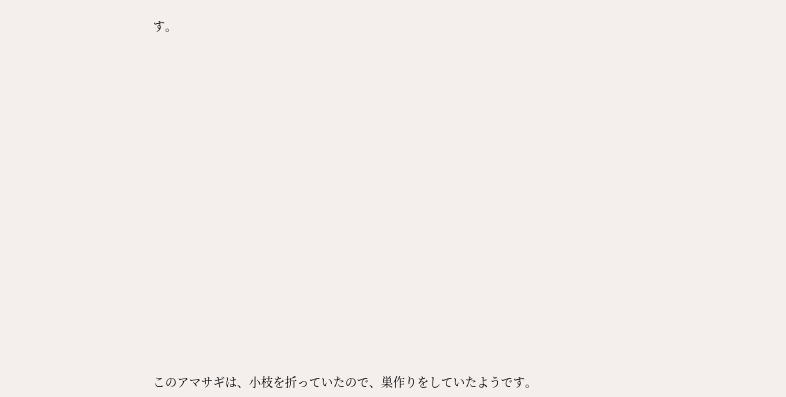す。

















このアマサギは、小枝を折っていたので、巣作りをしていたようです。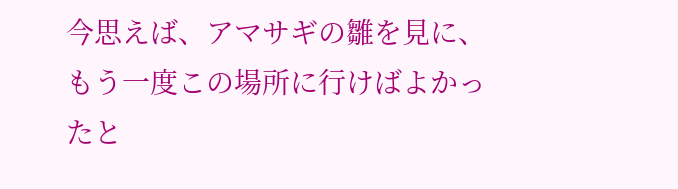今思えば、アマサギの雛を見に、もう一度この場所に行けばよかったと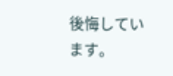後悔しています。